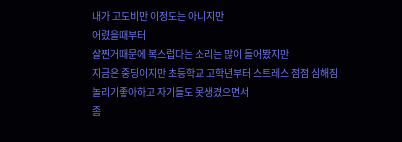내가 고도비만 이정도는 아니지만
어렸을때부터
살찐거때문에 복스럽다는 소리는 많이 들어봤지만
지금은 중딩이지만 초등학교 고학년부터 스트레스 점점 심해짐
놀리기좋아하고 자기들도 못생겼으면서
좀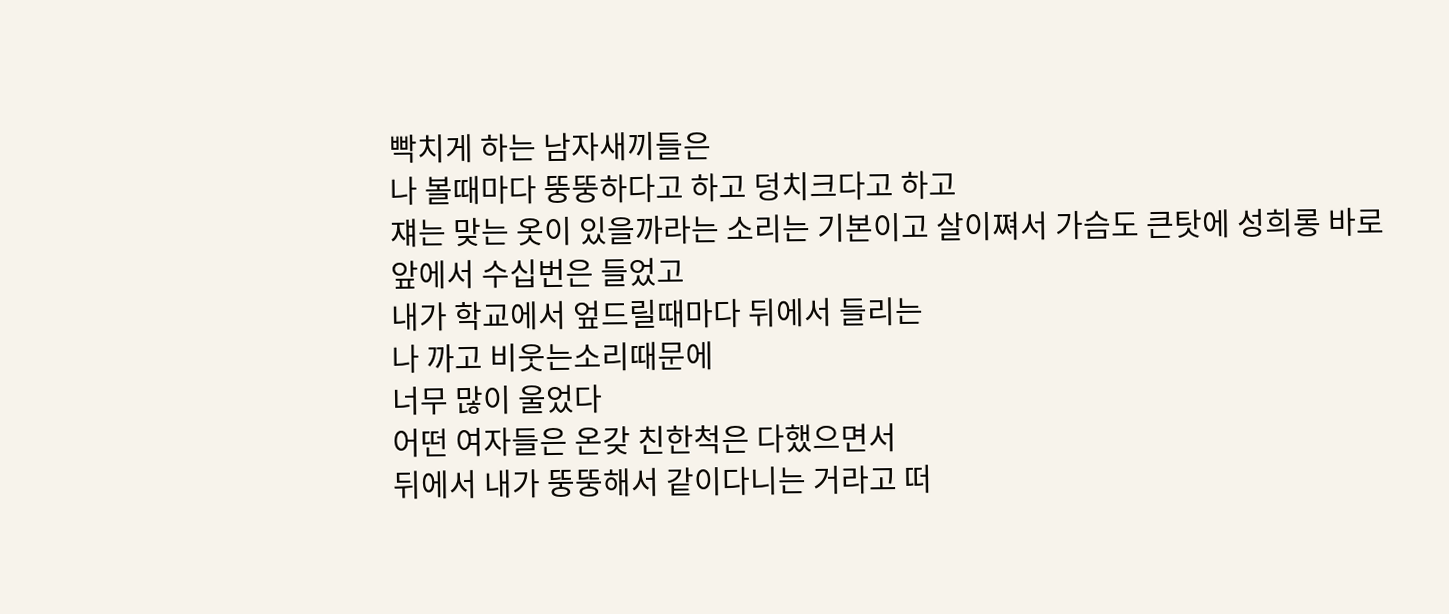빡치게 하는 남자새끼들은
나 볼때마다 뚱뚱하다고 하고 덩치크다고 하고
쟤는 맞는 옷이 있을까라는 소리는 기본이고 살이쪄서 가슴도 큰탓에 성희롱 바로 앞에서 수십번은 들었고
내가 학교에서 엎드릴때마다 뒤에서 들리는
나 까고 비웃는소리때문에
너무 많이 울었다
어떤 여자들은 온갖 친한척은 다했으면서
뒤에서 내가 뚱뚱해서 같이다니는 거라고 떠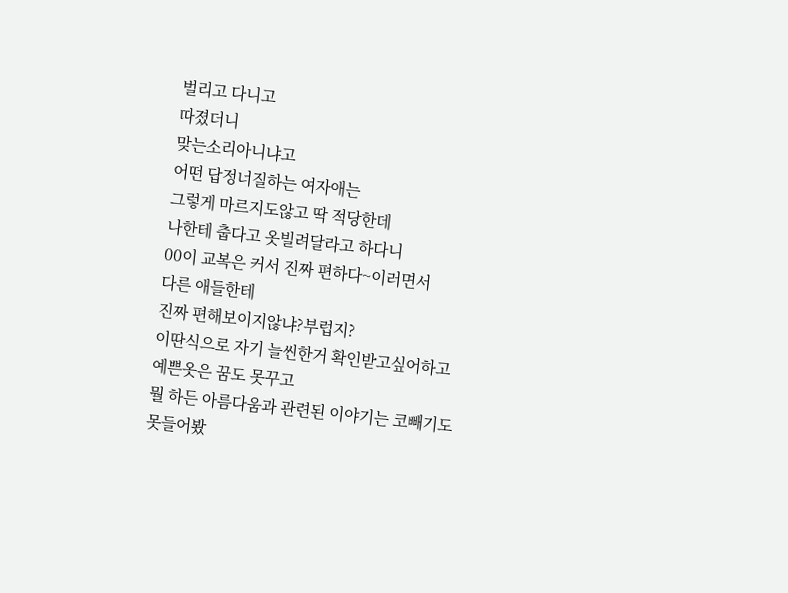벌리고 다니고
따졌더니
맞는소리아니냐고
어떤 답정너질하는 여자애는
그렇게 마르지도않고 딱 적당한데
나한테 춥다고 옷빌려달라고 하다니
00이 교복은 커서 진짜 편하다~이러면서
다른 애들한테
진짜 편해보이지않냐?부럽지?
이딴식으로 자기 늘씬한거 확인받고싶어하고
예쁜옷은 꿈도 못꾸고
뭘 하든 아름다움과 관련된 이야기는 코빼기도
못들어봤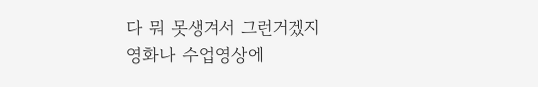다 뭐 못생겨서 그런거겠지
영화나 수업영상에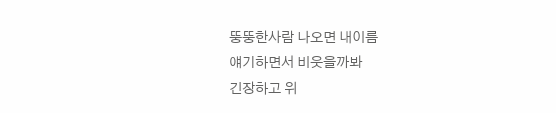뚱뚱한사람 나오면 내이름
얘기하면서 비웃을까봐
긴장하고 위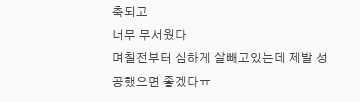축되고
너무 무서웠다
며칠전부터 심하게 살빼고있는데 제발 성공했으면 좋겠다ㅠ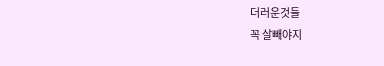더러운것들
꼭 살빼야지